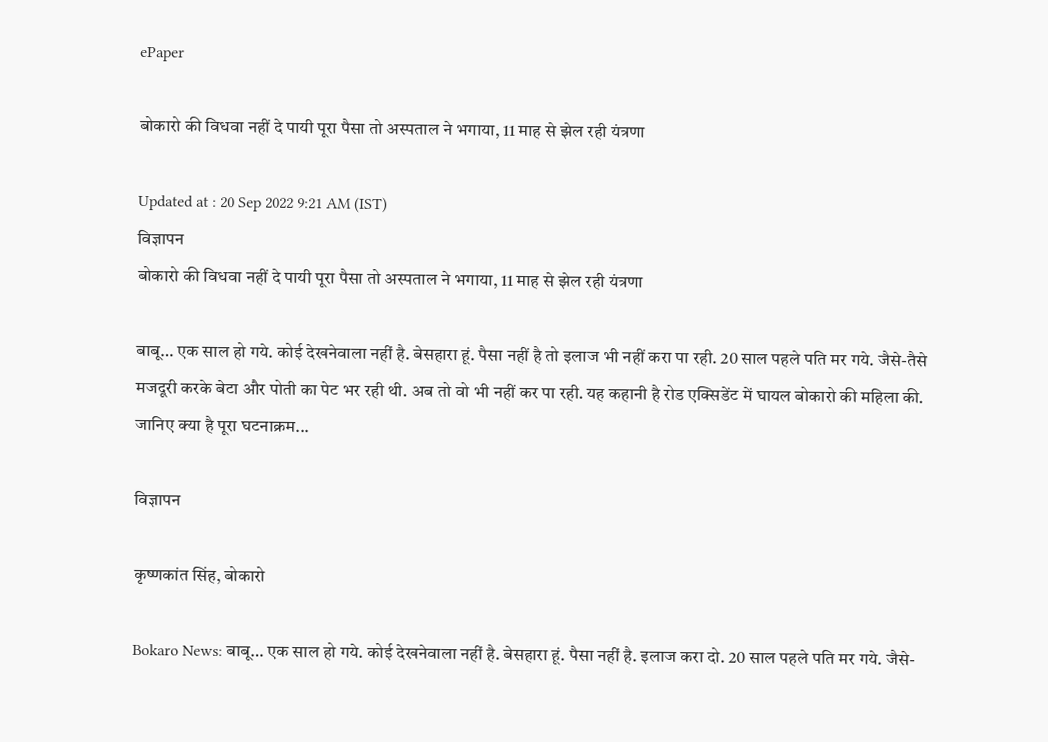ePaper

बोकारो की विधवा नहीं दे पायी पूरा पैसा तो अस्पताल ने भगाया, 11 माह से झेल रही यंत्रणा

Updated at : 20 Sep 2022 9:21 AM (IST)
विज्ञापन
बोकारो की विधवा नहीं दे पायी पूरा पैसा तो अस्पताल ने भगाया, 11 माह से झेल रही यंत्रणा

बाबू… एक साल हो गये. कोई देखनेवाला नहीं है. बेसहारा हूं. पैसा नहीं है तो इलाज भी नहीं करा पा रही. 20 साल पहले पति मर गये. जैसे-तैसे मजदूरी करके बेटा और पोती का पेट भर रही थी. अब तो वो भी नहीं कर पा रही. यह कहानी है रोड एक्सिडेंट में घायल बोकारो की महिला की. जानिए क्या है पूरा घटनाक्रम...

विज्ञापन

कृष्णकांत सिंह, बोकारो

Bokaro News: बाबू… एक साल हो गये. कोई देखनेवाला नहीं है. बेसहारा हूं. पैसा नहीं है. इलाज करा दो. 20 साल पहले पति मर गये. जैसे-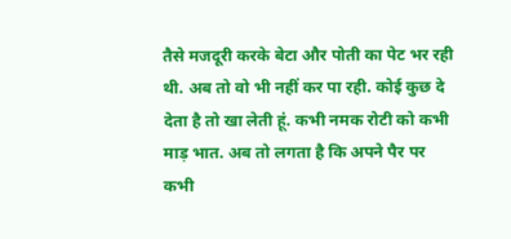तैसे मजदूरी करके बेटा और पोती का पेट भर रही थी. अब तो वो भी नहीं कर पा रही. कोई कुछ दे देता है तो खा लेती हूं. कभी नमक रोटी को कभी माड़ भात. अब तो लगता है कि अपने पैर पर कभी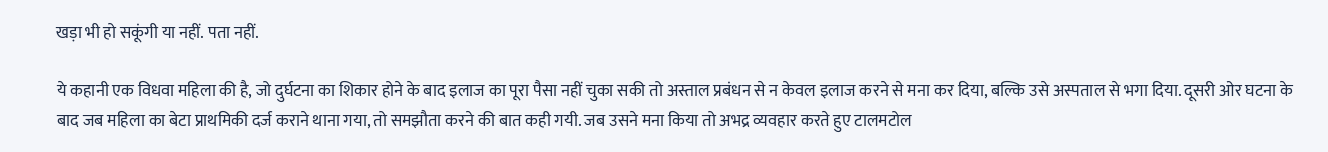खड़ा भी हो सकूंगी या नहीं. पता नहीं.

ये कहानी एक विधवा महिला की है, जो दुर्घटना का शिकार होने के बाद इलाज का पूरा पैसा नहीं चुका सकी तो अस्ताल प्रबंधन से न केवल इलाज करने से मना कर दिया, बल्कि उसे अस्पताल से भगा दिया. दूसरी ओर घटना के बाद जब महिला का बेटा प्राथमिकी दर्ज कराने थाना गया, तो समझौता करने की बात कही गयी. जब उसने मना किया तो अभद्र व्यवहार करते हुए टालमटोल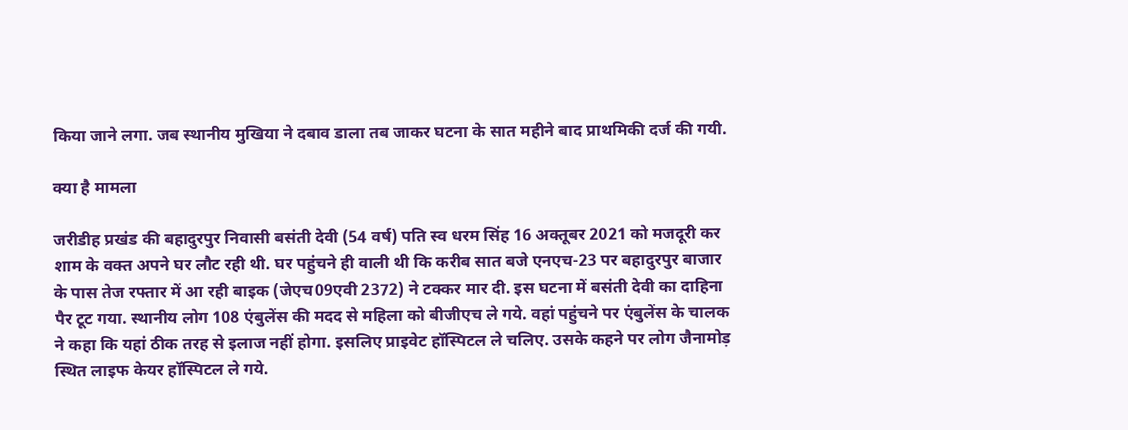किया जाने लगा. जब स्थानीय मुखिया ने दबाव डाला तब जाकर घटना के सात महीने बाद प्राथमिकी दर्ज की गयी.

क्या है मामला

जरीडीह प्रखंड की बहादुरपुर निवासी बसंती देवी (54 वर्ष) पति स्व धरम सिंह 16 अक्तूबर 2021 को मजदूरी कर शाम के वक्त अपने घर लौट रही थी. घर पहुंचने ही वाली थी कि करीब सात बजे एनएच-23 पर बहादुरपुर बाजार के पास तेज रफ्तार में आ रही बाइक (जेएच09एवी 2372) ने टक्कर मार दी. इस घटना में बसंती देवी का दाहिना पैर टूट गया. स्थानीय लोग 108 एंबुलेंस की मदद से महिला को बीजीएच ले गये. वहां पहुंचने पर एंबुलेंस के चालक ने कहा कि यहां ठीक तरह से इलाज नहीं होगा. इसलिए प्राइवेट हॉस्पिटल ले चलिए. उसके कहने पर लोग जैनामोड़ स्थित लाइफ केयर हॉस्पिटल ले गये.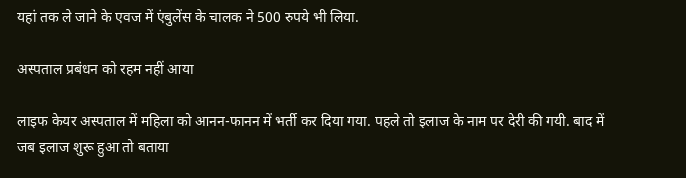यहां तक ले जाने के एवज में एंबुलेंस के चालक ने 500 रुपये भी लिया.

अस्पताल प्रबंधन को रहम नहीं आया

लाइफ केयर अस्पताल में महिला को आनन-फानन में भर्ती कर दिया गया. पहले तो इलाज के नाम पर देरी की गयी. बाद में जब इलाज शुरू हुआ तो बताया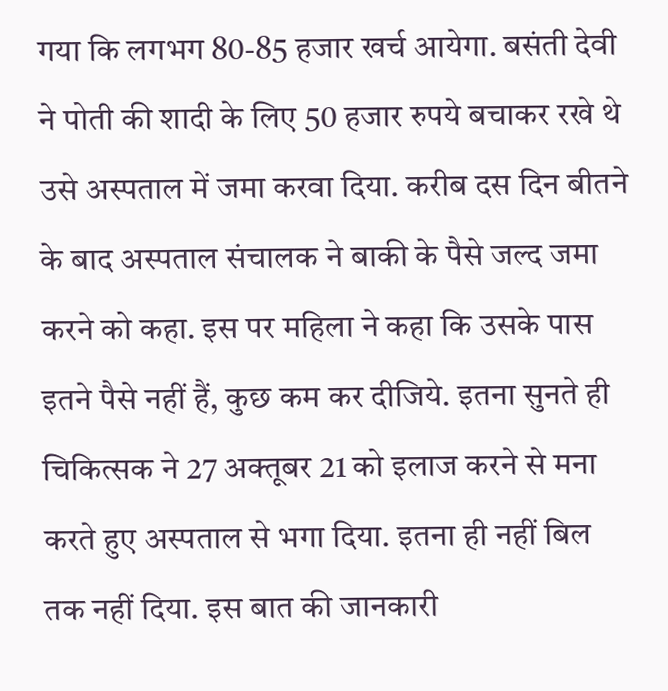गया कि लगभग 80-85 हजार खर्च आयेगा. बसंती देवी ने पोती की शादी के लिए 50 हजार रुपये बचाकर रखे थे उसे अस्पताल में जमा करवा दिया. करीब दस दिन बीतने के बाद अस्पताल संचालक ने बाकी के पैसे जल्द जमा करने को कहा. इस पर महिला ने कहा कि उसके पास इतने पैसे नहीं हैं, कुछ कम कर दीजिये. इतना सुनते ही चिकित्सक ने 27 अक्तूबर 21 को इलाज करने से मना करते हुए अस्पताल से भगा दिया. इतना ही नहीं बिल तक नहीं दिया. इस बात की जानकारी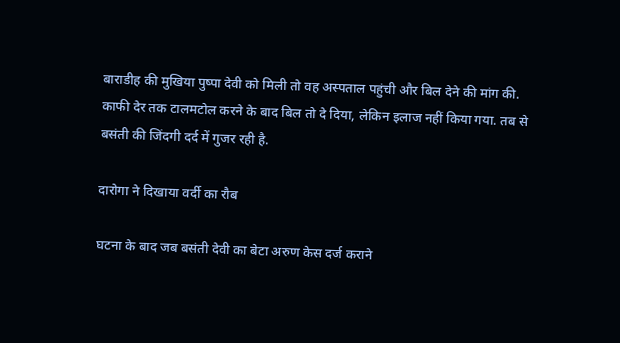बाराडीह की मुखिया पुष्पा देवी को मिली तो वह अस्पताल पहुंची और बिल देने की मांग की. काफी देर तक टालमटोल करने के बाद बिल तो दे दिया, लेकिन इलाज नहीं किया गया. तब से बसंती की जिंदगी दर्द में गुजर रही है.

दारोगा ने दिखाया वर्दी का रौब

घटना के बाद जब बसंती देवी का बेटा अरुण केस दर्ज कराने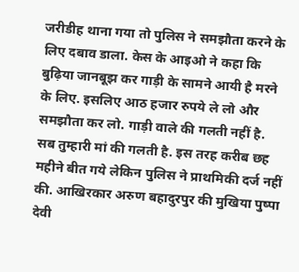जरीडीह थाना गया तो पुलिस ने समझौता करने के लिए दबाव डाला. केस के आइओ ने कहा कि बुढ़िया जानबूझ कर गाड़ी के सामने आयी है मरने के लिए. इसलिए आठ हजार रुपये ले लो और समझौता कर लो. गाड़ी वाले की गलती नहीं है. सब तुम्हारी मां की गलती है. इस तरह करीब छह महीने बीत गये लेकिन पुलिस ने प्राथमिकी दर्ज नहीं की. आखिरकार अरुण बहादुरपुर की मुखिया पुष्पा देवी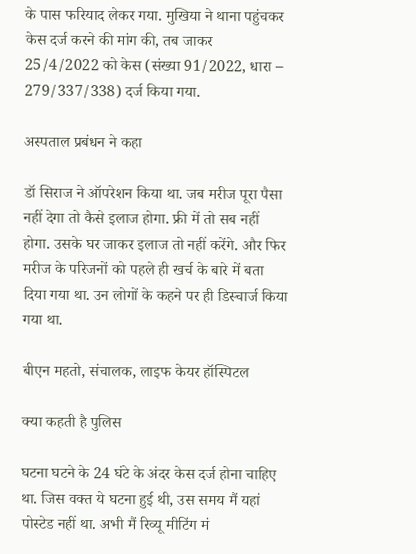के पास फरियाद लेकर गया. मुखिया ने थाना पहुंचकर केस दर्ज करने की मांग की, तब जाकर 25/4/2022 को केस (संख्या 91/2022, धारा – 279/337/338) दर्ज किया गया.

अस्पताल प्रबंधन ने कहा

डॉ सिराज ने ऑपरेशन किया था. जब मरीज पूरा पैसा नहीं देगा तो कैसे इलाज होगा. फ्री में तो सब नहीं होगा. उसके घर जाकर इलाज तो नहीं करेंगे. और फिर मरीज के परिजनों को पहले ही खर्च के बारे में बता दिया गया था. उन लोगों के कहने पर ही डिस्चार्ज किया गया था.

बीएन महतो, संचालक, लाइफ केयर हॉस्पिटल

क्या कहती है पुलिस

घटना घटने के 24 घंटे के अंदर केस दर्ज होना चाहिए था. जिस वक्त ये घटना हुई थी, उस समय मैं यहां पोस्टेड नहीं था. अभी मैं रिव्यू मीटिंग मं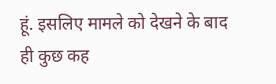हूं. इसलिए मामले को देखने के बाद ही कुछ कह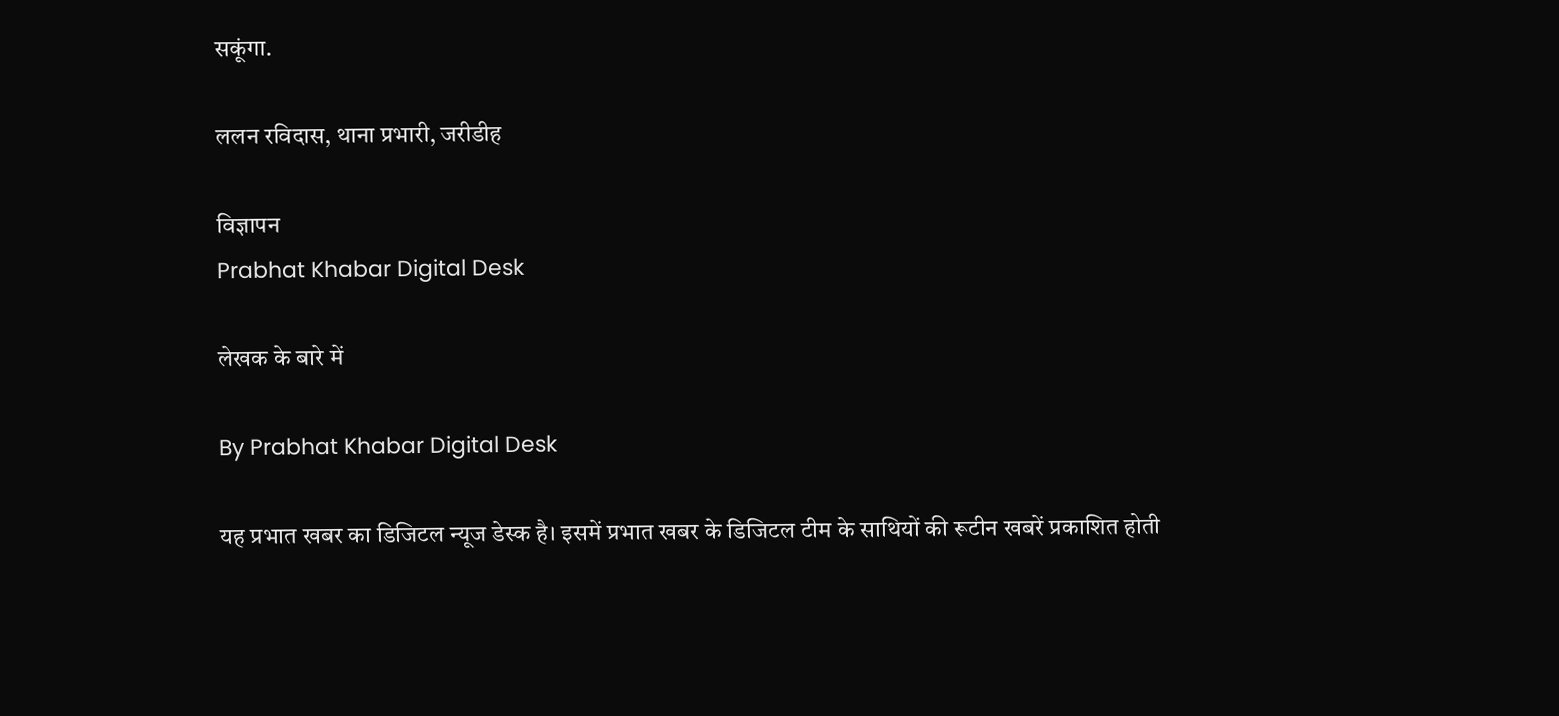सकूंगा.

ललन रविदास, थाना प्रभारी, जरीडीह

विज्ञापन
Prabhat Khabar Digital Desk

लेखक के बारे में

By Prabhat Khabar Digital Desk

यह प्रभात खबर का डिजिटल न्यूज डेस्क है। इसमें प्रभात खबर के डिजिटल टीम के साथियों की रूटीन खबरें प्रकाशित होती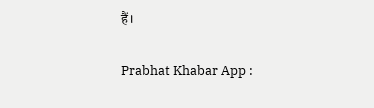हैं।

Prabhat Khabar App :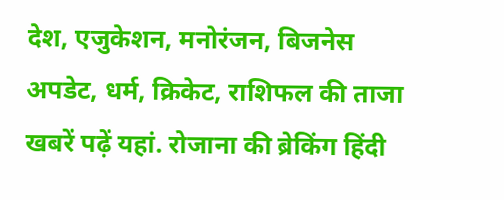देश, एजुकेशन, मनोरंजन, बिजनेस अपडेट, धर्म, क्रिकेट, राशिफल की ताजा खबरें पढ़ें यहां. रोजाना की ब्रेकिंग हिंदी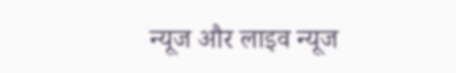न्यूज और लाइव न्यूज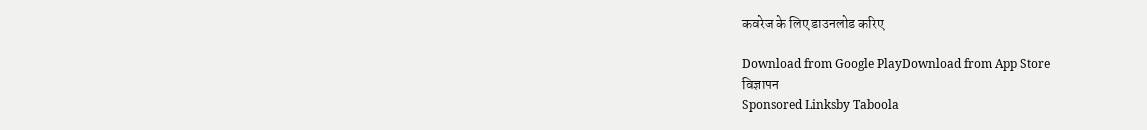कवरेज के लिए डाउनलोड करिए

Download from Google PlayDownload from App Store
विज्ञापन
Sponsored Linksby Taboola